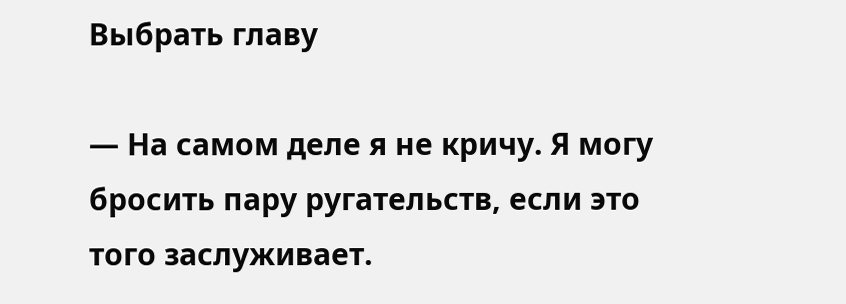Выбрать главу

— На самом деле я не кричу. Я могу бросить пару ругательств, если это того заслуживает.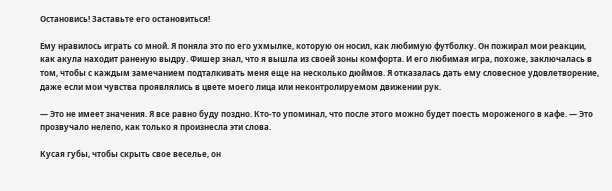Остановись! Заставьте его остановиться!

Ему нравилось играть со мной. Я поняла это по его ухмылке, которую он носил, как любимую футболку. Он пожирал мои реакции, как акула находит раненую выдру. Фишер знал, что я вышла из своей зоны комфорта. И его любимая игра, похоже, заключалась в том, чтобы с каждым замечанием подталкивать меня еще на несколько дюймов. Я отказалась дать ему словесное удовлетворение, даже если мои чувства проявлялись в цвете моего лица или неконтролируемом движении рук.

— Это не имеет значения. Я все равно буду поздно. Кто-то упоминал, что после этого можно будет поесть мороженого в кафе. — Это прозвучало нелепо, как только я произнесла эти слова.

Кусая губы, чтобы скрыть свое веселье, он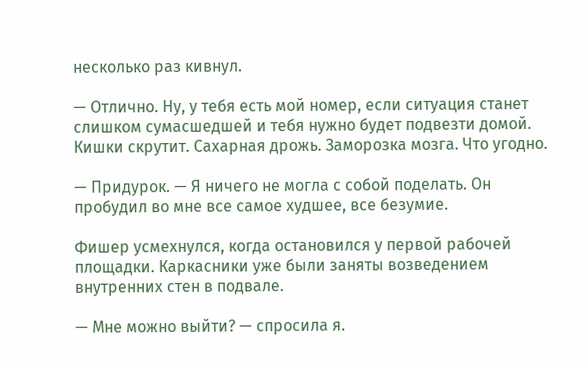несколько раз кивнул.

— Отлично. Ну, у тебя есть мой номер, если ситуация станет слишком сумасшедшей и тебя нужно будет подвезти домой. Кишки скрутит. Сахарная дрожь. Заморозка мозга. Что угодно.

— Придурок. — Я ничего не могла с собой поделать. Он пробудил во мне все самое худшее, все безумие.

Фишер усмехнулся, когда остановился у первой рабочей площадки. Каркасники уже были заняты возведением внутренних стен в подвале.

— Мне можно выйти? — спросила я.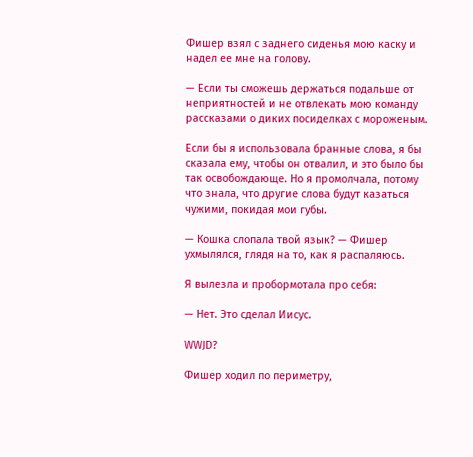Фишер взял с заднего сиденья мою каску и надел ее мне на голову.

— Если ты сможешь держаться подальше от неприятностей и не отвлекать мою команду рассказами о диких посиделках с мороженым.

Если бы я использовала бранные слова, я бы сказала ему, чтобы он отвалил, и это было бы так освобождающе. Но я промолчала, потому что знала, что другие слова будут казаться чужими, покидая мои губы.

— Кошка слопала твой язык? — Фишер ухмылялся, глядя на то, как я распаляюсь.

Я вылезла и пробормотала про себя:

— Нет. Это сделал Иисус.

WWJD?

Фишер ходил по периметру,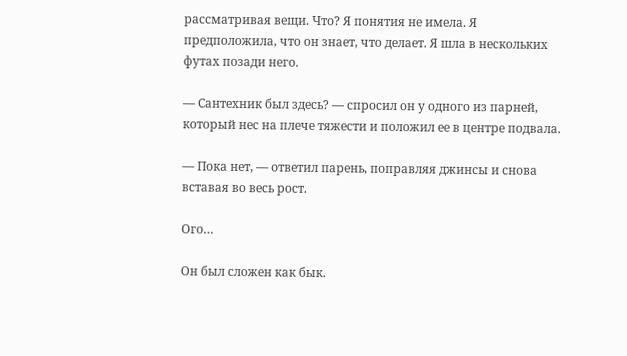рассматривая вещи. Что? Я понятия не имела. Я предположила, что он знает, что делает. Я шла в нескольких футах позади него.

— Сантехник был здесь? — спросил он у одного из парней, который нес на плече тяжести и положил ее в центре подвала.

— Пока нет, — ответил парень, поправляя джинсы и снова вставая во весь рост.

Ого…

Он был сложен как бык.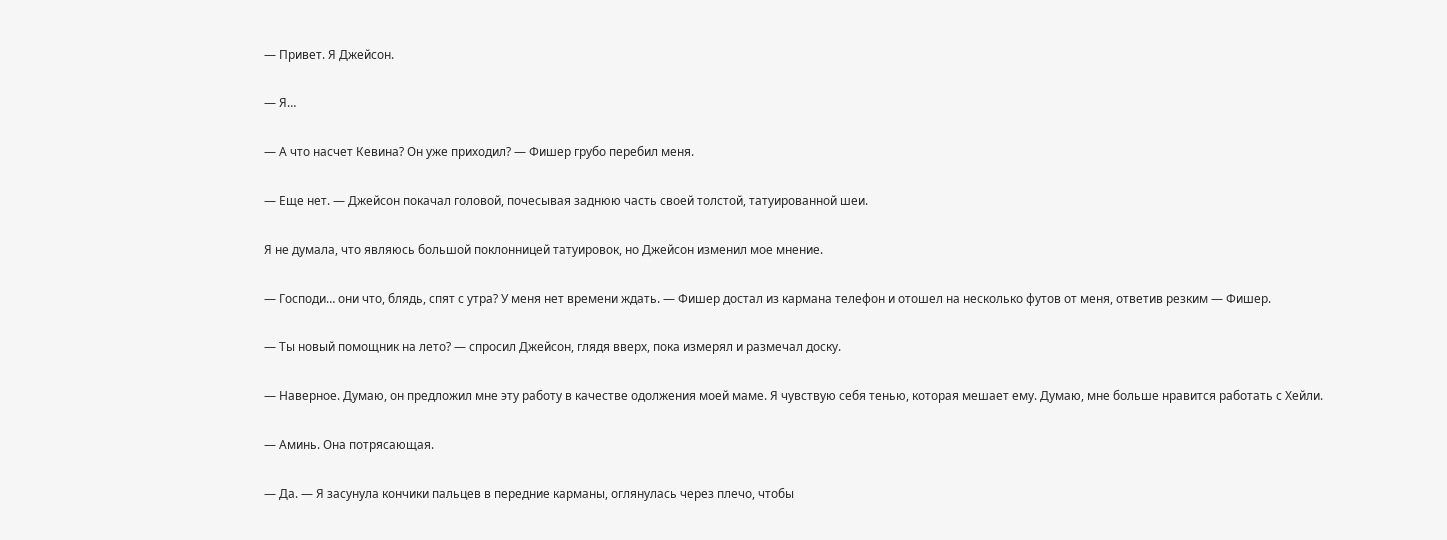— Привет. Я Джейсон.

— Я…

— А что насчет Кевина? Он уже приходил? — Фишер грубо перебил меня.

— Еще нет. — Джейсон покачал головой, почесывая заднюю часть своей толстой, татуированной шеи.

Я не думала, что являюсь большой поклонницей татуировок, но Джейсон изменил мое мнение.

— Господи… они что, блядь, спят с утра? У меня нет времени ждать. — Фишер достал из кармана телефон и отошел на несколько футов от меня, ответив резким — Фишер.

— Ты новый помощник на лето? — спросил Джейсон, глядя вверх, пока измерял и размечал доску.

— Наверное. Думаю, он предложил мне эту работу в качестве одолжения моей маме. Я чувствую себя тенью, которая мешает ему. Думаю, мне больше нравится работать с Хейли.

— Аминь. Она потрясающая.

— Да. — Я засунула кончики пальцев в передние карманы, оглянулась через плечо, чтобы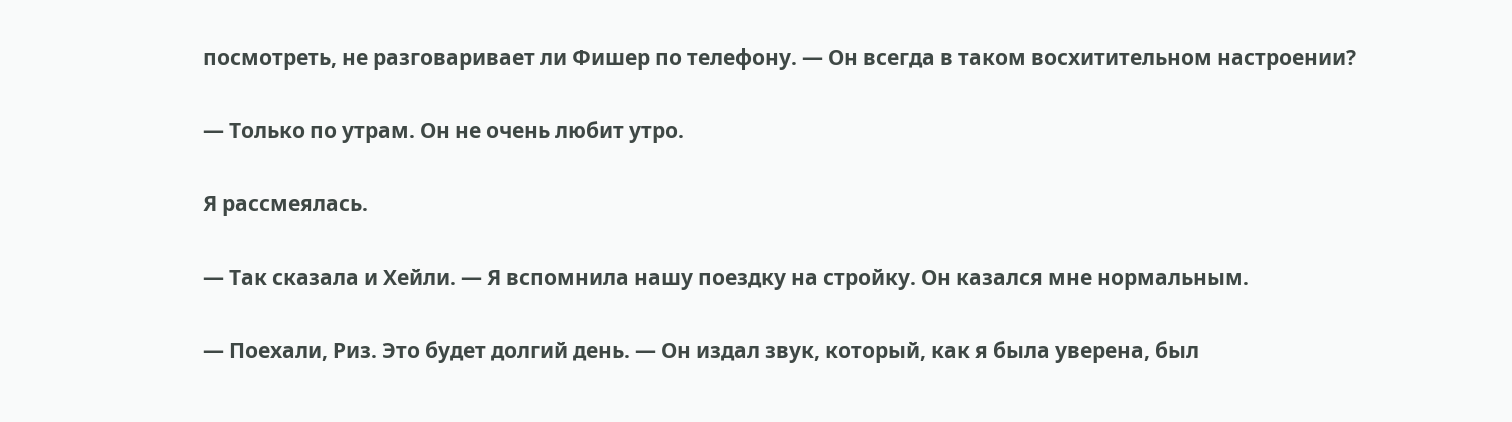посмотреть, не разговаривает ли Фишер по телефону. — Он всегда в таком восхитительном настроении?

— Только по утрам. Он не очень любит утро.

Я рассмеялась.

— Так сказала и Хейли. — Я вспомнила нашу поездку на стройку. Он казался мне нормальным.

— Поехали, Риз. Это будет долгий день. — Он издал звук, который, как я была уверена, был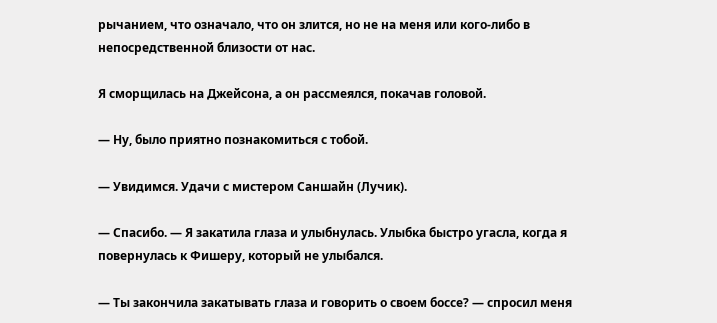рычанием, что означало, что он злится, но не на меня или кого-либо в непосредственной близости от нас.

Я сморщилась на Джейсона, а он рассмеялся, покачав головой.

— Ну, было приятно познакомиться с тобой.

— Увидимся. Удачи с мистером Саншайн (Лучик).

— Спасибо. — Я закатила глаза и улыбнулась. Улыбка быстро угасла, когда я повернулась к Фишеру, который не улыбался.

— Ты закончила закатывать глаза и говорить о своем боссе? — спросил меня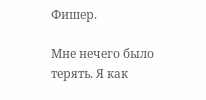Фишер.

Мне нечего было терять. Я как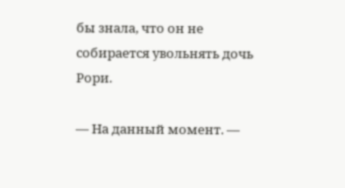бы знала, что он не собирается увольнять дочь Рори.

— На данный момент. —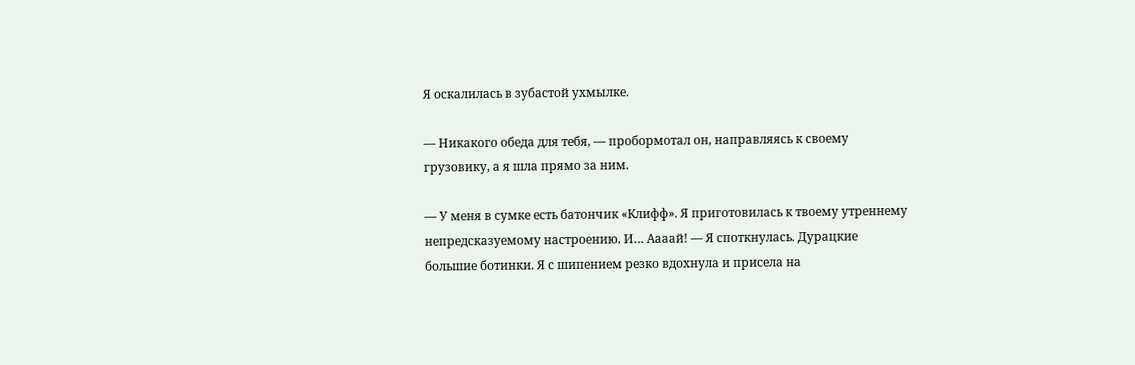Я оскалилась в зубастой ухмылке.

— Никакого обеда для тебя, — пробормотал он, направляясь к своему грузовику, а я шла прямо за ним.

— У меня в сумке есть батончик «Клифф». Я приготовилась к твоему утреннему непредсказуемому настроению. И… Аааай! — Я споткнулась. Дурацкие большие ботинки. Я с шипением резко вдохнула и присела на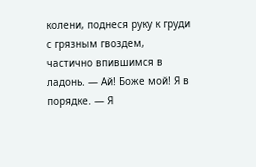колени, поднеся руку к груди с грязным гвоздем, частично впившимся в ладонь. — Ай! Боже мой! Я в порядке. — Я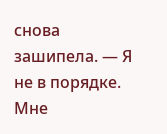снова зашипела. — Я не в порядке. Мне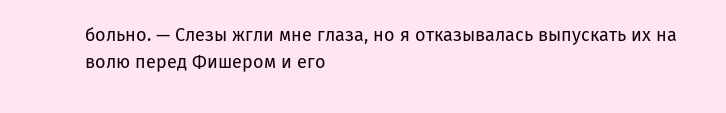больно. — Слезы жгли мне глаза, но я отказывалась выпускать их на волю перед Фишером и его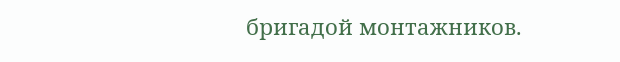бригадой монтажников.